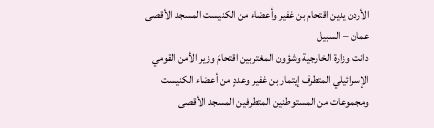الأردن يدين اقتحام بن غفير وأعضاء من الكنيست المسجد الأقصى
عمان – السبيل
دانت وزارة الخارجية وشؤون المغتربين اقتحامَ وزير الأمن القومي الإسرائيلي المتطرف إيتمار بن غفير وعددٍ من أعضاء الكنيست ومجموعات من المستوطنين المتطرفين المسجد الأقصى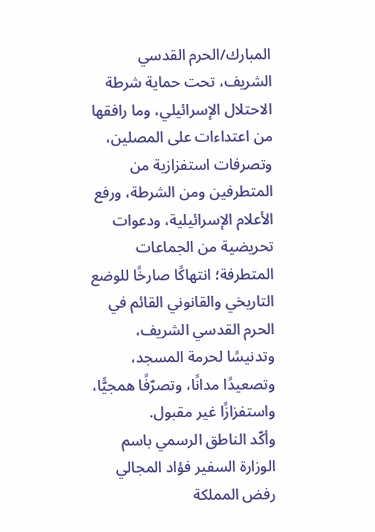المبارك/الحرم القدسي الشريف، تحت حماية شرطة الاحتلال الإسرائيلي، وما رافقها من اعتداءات على المصلين، وتصرفات استفزازية من المتطرفين ومن الشرطة، ورفع الأعلام الإسرائيلية، ودعوات تحريضية من الجماعات المتطرفة؛ انتهاكًا صارخًا للوضع التاريخي والقانوني القائم في الحرم القدسي الشريف، وتدنيسًا لحرمة المسجد، وتصعيدًا مدانًا، وتصرّفًا همجيًّا، واستفزازًا غير مقبول.
وأكّد الناطق الرسمي باسم الوزارة السفير فؤاد المجالي رفض المملكة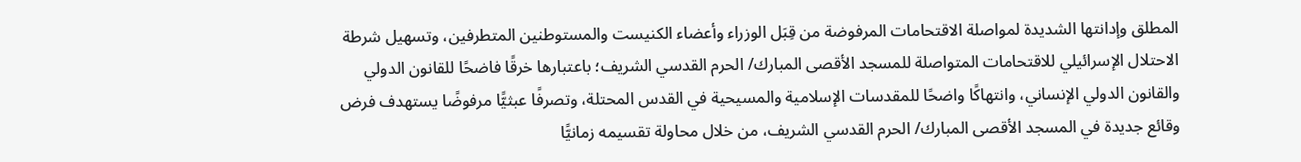المطلق وإدانتها الشديدة لمواصلة الاقتحامات المرفوضة من قِبَل الوزراء وأعضاء الكنيست والمستوطنين المتطرفين، وتسهيل شرطة الاحتلال الإسرائيلي للاقتحامات المتواصلة للمسجد الأقصى المبارك/ الحرم القدسي الشريف؛ باعتبارها خرقًا فاضحًا للقانون الدولي والقانون الدولي الإنساني، وانتهاكًا واضحًا للمقدسات الإسلامية والمسيحية في القدس المحتلة، وتصرفًا عبثيًّا مرفوضًا يستهدف فرض وقائع جديدة في المسجد الأقصى المبارك/ الحرم القدسي الشريف، من خلال محاولة تقسيمه زمانيًّا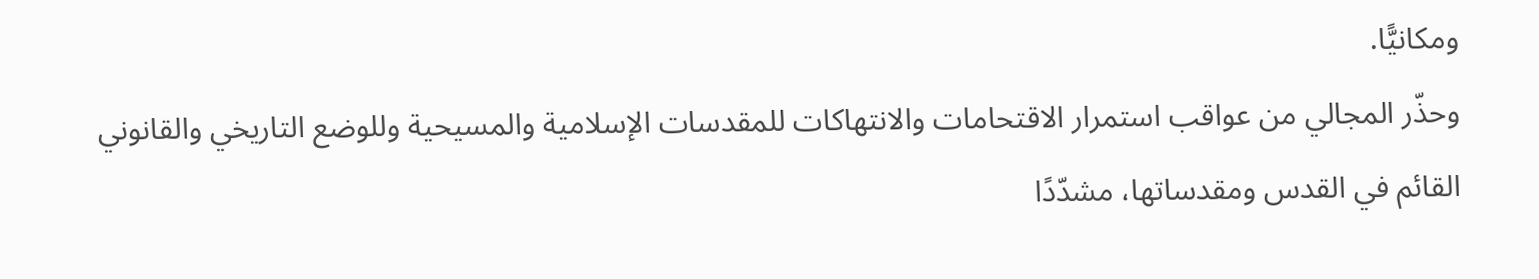ومكانيًّا.
وحذّر المجالي من عواقب استمرار الاقتحامات والانتهاكات للمقدسات الإسلامية والمسيحية وللوضع التاريخي والقانوني القائم في القدس ومقدساتها، مشدّدًا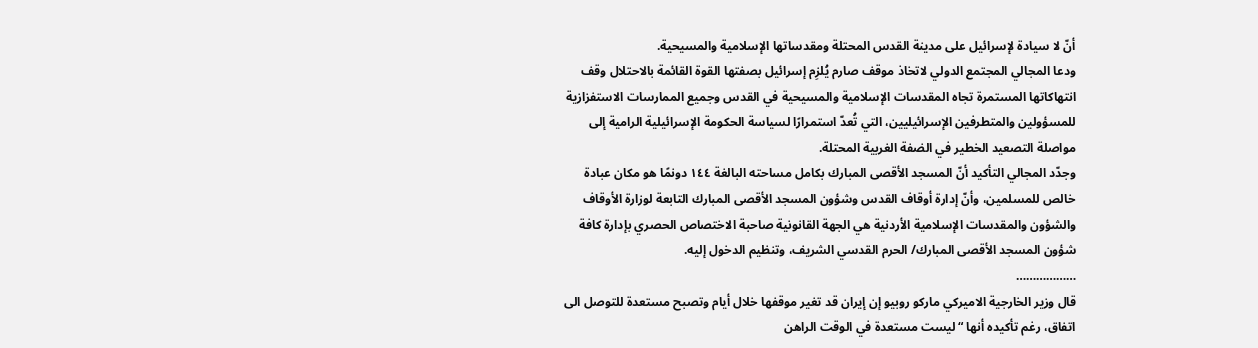أنّ لا سيادة لإسرائيل على مدينة القدس المحتلة ومقدساتها الإسلامية والمسيحية.
ودعا المجالي المجتمع الدولي لاتخاذ موقف صارم يُلزِم إسرائيل بصفتها القوة القائمة بالاحتلال وقف انتهاكاتها المستمرة تجاه المقدسات الإسلامية والمسيحية في القدس وجميع الممارسات الاستفزازية للمسؤولين والمتطرفين الإسرائيليين، التي تُعدّ استمرارًا لسياسة الحكومة الإسرائيلية الرامية إلى مواصلة التصعيد الخطير في الضفة الغربية المحتلة.
وجدّد المجالي التأكيد أنّ المسجد الأقصى المبارك بكامل مساحته البالغة ١٤٤ دونمًا هو مكان عبادة خالص للمسلمين، وأنّ إدارة أوقاف القدس وشؤون المسجد الأقصى المبارك التابعة لوزارة الأوقاف والشؤون والمقدسات الإسلامية الأردنية هي الجهة القانونية صاحبة الاختصاص الحصري بإدارة كافة شؤون المسجد الأقصى المبارك/ الحرم القدسي الشريف، وتنظيم الدخول إليه.
………………
قال وزير الخارجية الاميركي ماركو روبيو إن إيران قد تغير موقفها خلال أيام وتصبح مستعدة للتوصل الى اتفاق، رغم تأكيده أنها “ليست مستعدة في الوقت الراهن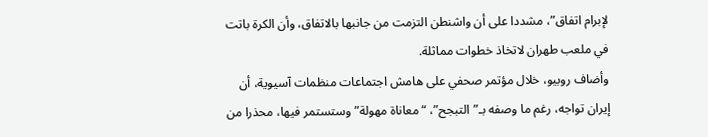لإبرام اتفاق”، مشددا على أن واشنطن التزمت من جانبها بالاتفاق، وأن الكرة باتت في ملعب طهران لاتخاذ خطوات مماثلة.
وأضاف روبيو، خلال مؤتمر صحفي على هامش اجتماعات منظمات آسيوية، أن إيران تواجه، رغم ما وصفه بـ”التبجح”، “معاناة مهولة” وستستمر فيها، محذرا من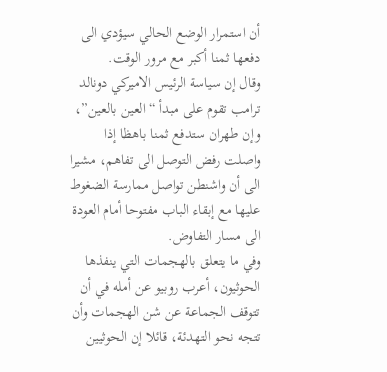أن استمرار الوضع الحالي سيؤدي الى دفعها ثمنا أكبر مع مرور الوقت.
وقال إن سياسة الرئيس الاميركي دونالد ترامب تقوم على مبدأ “العين بالعين”، وإن طهران ستدفع ثمنا باهظا إذا واصلت رفض التوصل الى تفاهم، مشيرا الى أن واشنطن تواصل ممارسة الضغوط عليها مع إبقاء الباب مفتوحا أمام العودة الى مسار التفاوض.
وفي ما يتعلق بالهجمات التي ينفذها الحوثيون، أعرب روبيو عن أمله في أن تتوقف الجماعة عن شن الهجمات وأن تتجه نحو التهدئة، قائلا إن الحوثيين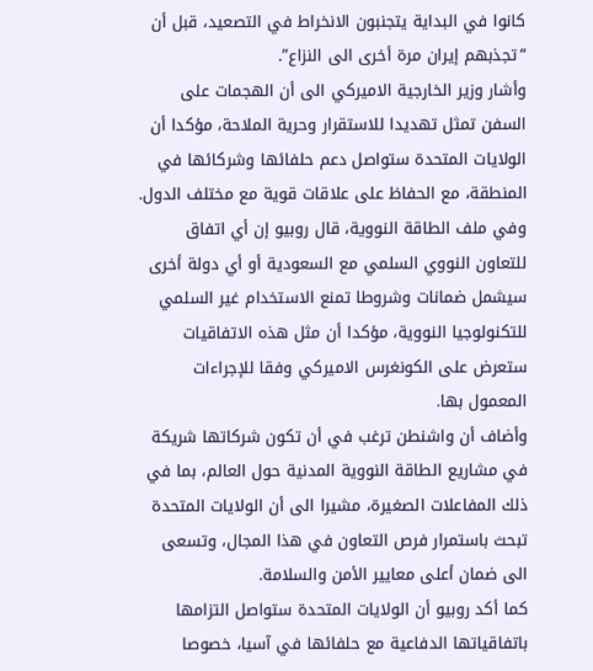كانوا في البداية يتجنبون الانخراط في التصعيد، قبل أن “تجذبهم إيران مرة أخرى الى النزاع”.
وأشار وزير الخارجية الاميركي الى أن الهجمات على السفن تمثل تهديدا للاستقرار وحرية الملاحة، مؤكدا أن الولايات المتحدة ستواصل دعم حلفائها وشركائها في المنطقة، مع الحفاظ على علاقات قوية مع مختلف الدول.
وفي ملف الطاقة النووية، قال روبيو إن أي اتفاق للتعاون النووي السلمي مع السعودية أو أي دولة أخرى سيشمل ضمانات وشروطا تمنع الاستخدام غير السلمي للتكنولوجيا النووية، مؤكدا أن مثل هذه الاتفاقيات ستعرض على الكونغرس الاميركي وفقا للإجراءات المعمول بها.
وأضاف أن واشنطن ترغب في أن تكون شركاتها شريكة في مشاريع الطاقة النووية المدنية حول العالم، بما في ذلك المفاعلات الصغيرة، مشيرا الى أن الولايات المتحدة تبحث باستمرار فرص التعاون في هذا المجال، وتسعى الى ضمان أعلى معايير الأمن والسلامة.
كما أكد روبيو أن الولايات المتحدة ستواصل التزامها باتفاقياتها الدفاعية مع حلفائها في آسيا، خصوصا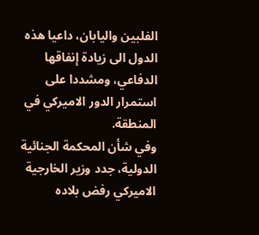الفلبين واليابان، داعيا هذه الدول الى زيادة إنفاقها الدفاعي، ومشددا على استمرار الدور الاميركي في المنطقة.
وفي شأن المحكمة الجنائية الدولية، جدد وزير الخارجية الاميركي رفض بلاده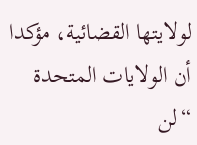لولايتها القضائية، مؤكدا أن الولايات المتحدة “لن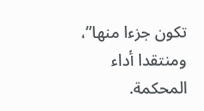تكون جزءا منها”، ومنتقدا أداء المحكمة.